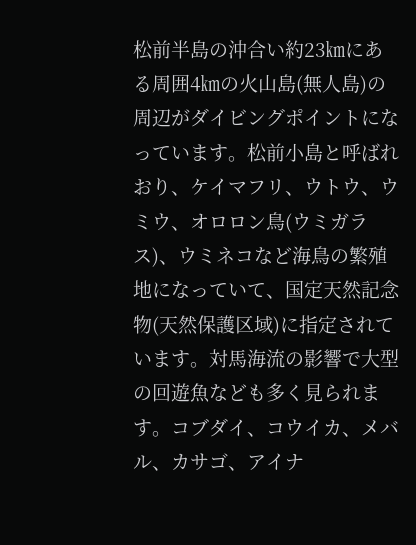松前半島の沖合い約23㎞にある周囲4㎞の火山島(無人島)の周辺がダイビングポイントになっています。松前小島と呼ばれおり、ケイマフリ、ウトウ、ウミウ、オロロン鳥(ウミガラス)、ウミネコなど海鳥の繁殖地になっていて、国定天然記念物(天然保護区域)に指定されています。対馬海流の影響で大型の回遊魚なども多く見られます。コブダイ、コウイカ、メバル、カサゴ、アイナ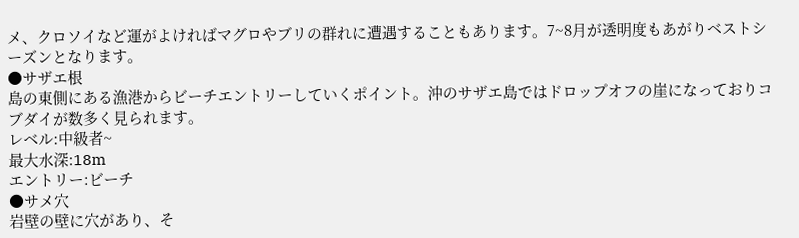メ、クロソイなど運がよければマグロやブリの群れに遭遇することもあります。7~8月が透明度もあがりベストシーズンとなります。
●サザエ根
島の東側にある漁港からビーチエントリーしていくポイント。沖のサザエ島ではドロップオフの崖になっておりコブダイが数多く見られます。
レベル:中級者~
最大水深:18m
エントリー:ビーチ
●サメ穴
岩壁の壁に穴があり、そ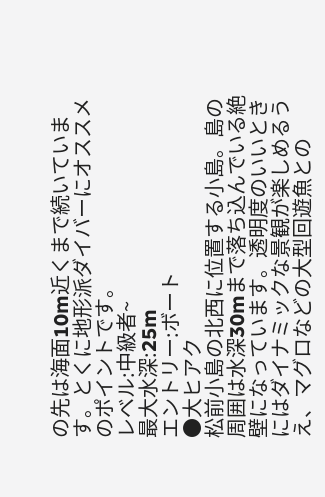の先は海面10m近くまで続いています。とくに地形派ダイバーにオススメのポイントです。
レベル:中級者~
最大水深:25m
エントリー:ボート
●大ヒアク
松前小島の北西に位置する小島。島の周囲は水深30mまで落ち込んでいる絶壁になっています。透明度のいいときにはダイナミックな景観が楽しめるうえ、マグロなどの大型回遊魚との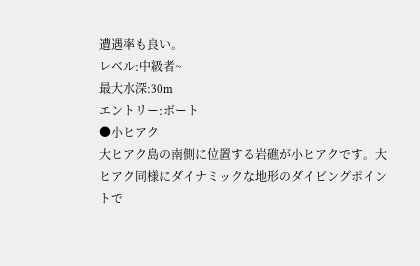遭遇率も良い。
レベル:中級者~
最大水深:30m
エントリー:ボート
●小ヒアク
大ヒアク島の南側に位置する岩礁が小ヒアクです。大ヒアク同様にダイナミックな地形のダイビングポイントで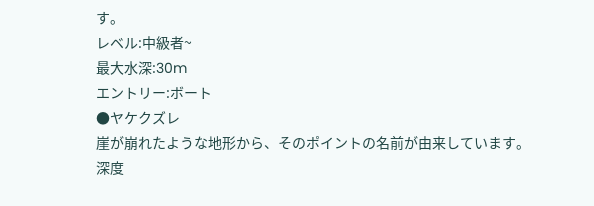す。
レベル:中級者~
最大水深:30m
エントリー:ボート
●ヤケクズレ
崖が崩れたような地形から、そのポイントの名前が由来しています。深度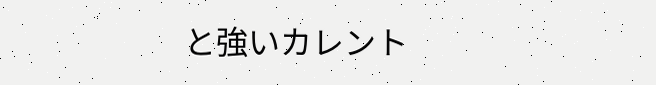と強いカレント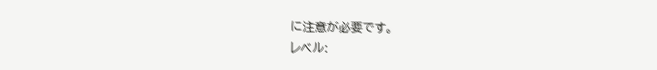に注意が必要です。
レベル: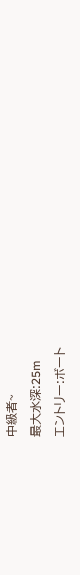中級者~
最大水深:25m
エントリー:ボート